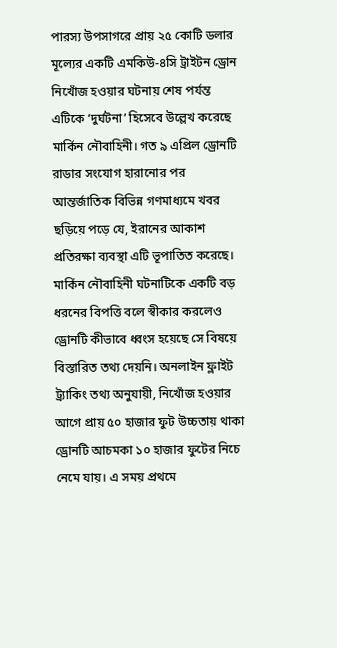পারস্য উপসাগরে প্রায় ২৫ কোটি ডলার মূল্যের একটি এমকিউ-৪সি ট্রাইটন ড্রোন নিখোঁজ হওয়ার ঘটনায় শেষ পর্যন্ত এটিকে ‘দুর্ঘটনা’ হিসেবে উল্লেখ করেছে মার্কিন নৌবাহিনী। গত ৯ এপ্রিল ড্রোনটি রাডার সংযোগ হারানোর পর আন্তর্জাতিক বিভিন্ন গণমাধ্যমে খবর ছড়িয়ে পড়ে যে, ইরানের আকাশ প্রতিরক্ষা ব্যবস্থা এটি ভূপাতিত করেছে।
মার্কিন নৌবাহিনী ঘটনাটিকে একটি বড় ধরনের বিপত্তি বলে স্বীকার করলেও ড্রোনটি কীভাবে ধ্বংস হয়েছে সে বিষয়ে বিস্তারিত তথ্য দেয়নি। অনলাইন ফ্লাইট ট্র্যাকিং তথ্য অনুযায়ী, নিখোঁজ হওয়ার আগে প্রায় ৫০ হাজার ফুট উচ্চতায় থাকা ড্রোনটি আচমকা ১০ হাজার ফুটের নিচে নেমে যায়। এ সময় প্রথমে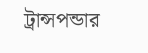ট্রান্সপন্ডার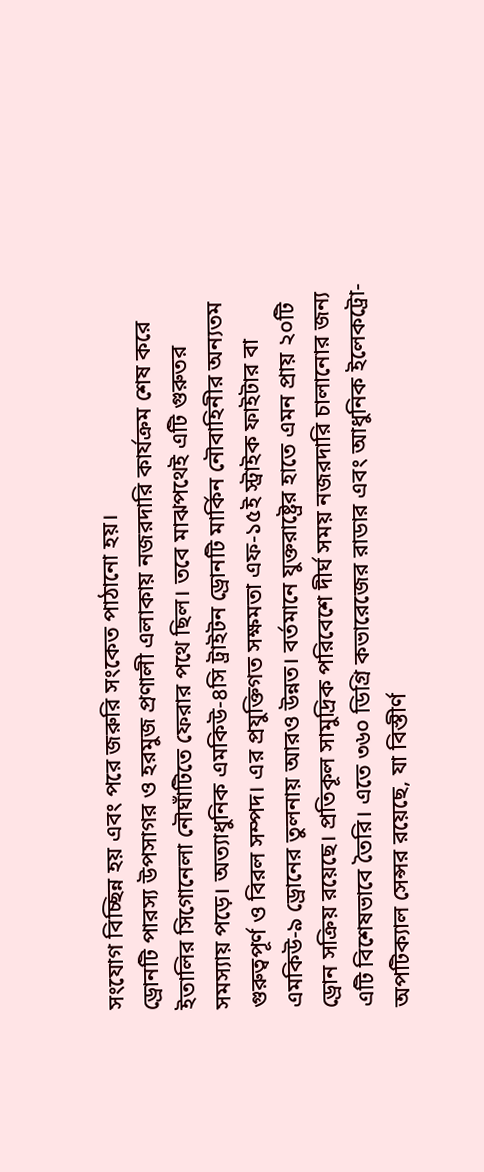সংযোগ বিচ্ছিন্ন হয় এবং পরে জরুরি সংকেত পাঠানো হয়।
ড্রোনটি পারস্য উপসাগর ও হরমুজ প্রণালী এলাকায় নজরদারি কার্যক্রম শেষ করে ইতালির সিগোনেলা নৌঘাঁটিতে ফেরার পথে ছিল। তবে মাঝপথেই এটি গুরুতর সমস্যায় পড়ে। অত্যাধুনিক এমকিউ-৪সি ট্রাইটন ড্রোনটি মার্কিন নৌবাহিনীর অন্যতম গুরুত্বপূর্ণ ও বিরল সম্পদ। এর প্রযুক্তিগত সক্ষমতা এফ-১৫ই স্ট্রাইক ফাইটার বা এমকিউ-৯ ড্রোনের তুলনায় আরও উন্নত। বর্তমানে যুক্তরাষ্ট্রের হাতে এমন প্রায় ২০টি ড্রোন সক্রিয় রয়েছে। প্রতিকূল সামুদ্রিক পরিবেশে দীর্ঘ সময় নজরদারি চালানোর জন্য এটি বিশেষভাবে তৈরি। এতে ৩৬০ ডিগ্রি কভারেজের রাডার এবং আধুনিক ইলেকট্রো-অপটিক্যাল সেন্সর রয়েছে, যা বিস্তীর্ণ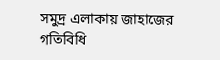সমুদ্র এলাকায় জাহাজের গতিবিধি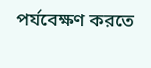পর্যবেক্ষণ করতে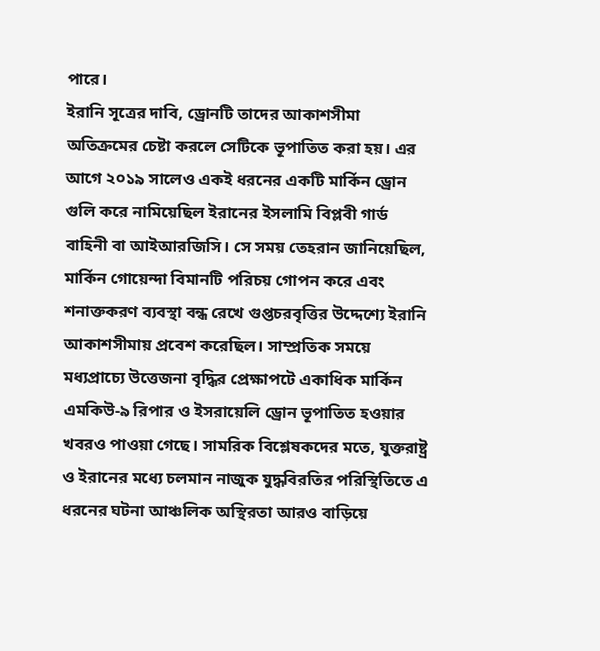পারে।
ইরানি সূত্রের দাবি, ড্রোনটি তাদের আকাশসীমা অতিক্রমের চেষ্টা করলে সেটিকে ভূপাতিত করা হয়। এর আগে ২০১৯ সালেও একই ধরনের একটি মার্কিন ড্রোন গুলি করে নামিয়েছিল ইরানের ইসলামি বিপ্লবী গার্ড বাহিনী বা আইআরজিসি। সে সময় তেহরান জানিয়েছিল, মার্কিন গোয়েন্দা বিমানটি পরিচয় গোপন করে এবং শনাক্তকরণ ব্যবস্থা বন্ধ রেখে গুপ্তচরবৃত্তির উদ্দেশ্যে ইরানি আকাশসীমায় প্রবেশ করেছিল। সাম্প্রতিক সময়ে মধ্যপ্রাচ্যে উত্তেজনা বৃদ্ধির প্রেক্ষাপটে একাধিক মার্কিন এমকিউ-৯ রিপার ও ইসরায়েলি ড্রোন ভূপাতিত হওয়ার খবরও পাওয়া গেছে। সামরিক বিশ্লেষকদের মতে, যুক্তরাষ্ট্র ও ইরানের মধ্যে চলমান নাজুক যুদ্ধবিরতির পরিস্থিতিতে এ ধরনের ঘটনা আঞ্চলিক অস্থিরতা আরও বাড়িয়ে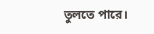তুলতে পারে।